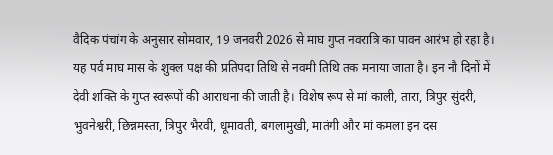वैदिक पंचांग के अनुसार सोमवार, 19 जनवरी 2026 से माघ गुप्त नवरात्रि का पावन आरंभ हो रहा है। यह पर्व माघ मास के शुक्ल पक्ष की प्रतिपदा तिथि से नवमी तिथि तक मनाया जाता है। इन नौ दिनों में देवी शक्ति के गुप्त स्वरूपों की आराधना की जाती है। विशेष रूप से मां काली, तारा, त्रिपुर सुंदरी, भुवनेश्वरी, छिन्नमस्ता, त्रिपुर भैरवी, धूमावती, बगलामुखी, मातंगी और मां कमला इन दस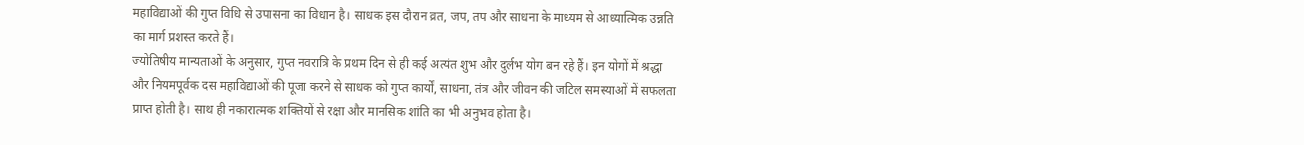महाविद्याओं की गुप्त विधि से उपासना का विधान है। साधक इस दौरान व्रत, जप, तप और साधना के माध्यम से आध्यात्मिक उन्नति का मार्ग प्रशस्त करते हैं।
ज्योतिषीय मान्यताओं के अनुसार, गुप्त नवरात्रि के प्रथम दिन से ही कई अत्यंत शुभ और दुर्लभ योग बन रहे हैं। इन योगों में श्रद्धा और नियमपूर्वक दस महाविद्याओं की पूजा करने से साधक को गुप्त कार्यों, साधना, तंत्र और जीवन की जटिल समस्याओं में सफलता प्राप्त होती है। साथ ही नकारात्मक शक्तियों से रक्षा और मानसिक शांति का भी अनुभव होता है।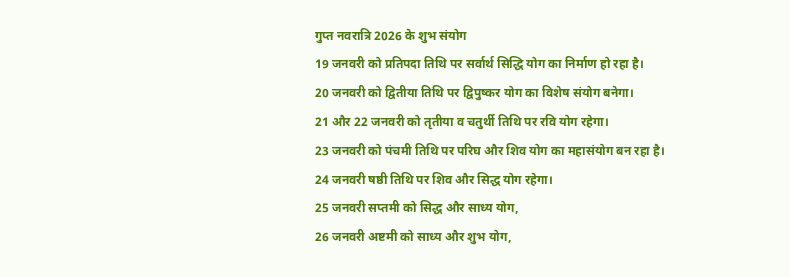गुप्त नवरात्रि 2026 के शुभ संयोग
19 जनवरी को प्रतिपदा तिथि पर सर्वार्थ सिद्धि योग का निर्माण हो रहा है।
20 जनवरी को द्वितीया तिथि पर द्विपुष्कर योग का विशेष संयोग बनेगा।
21 और 22 जनवरी को तृतीया व चतुर्थी तिथि पर रवि योग रहेगा।
23 जनवरी को पंचमी तिथि पर परिघ और शिव योग का महासंयोग बन रहा है।
24 जनवरी षष्ठी तिथि पर शिव और सिद्ध योग रहेगा।
25 जनवरी सप्तमी को सिद्ध और साध्य योग,
26 जनवरी अष्टमी को साध्य और शुभ योग,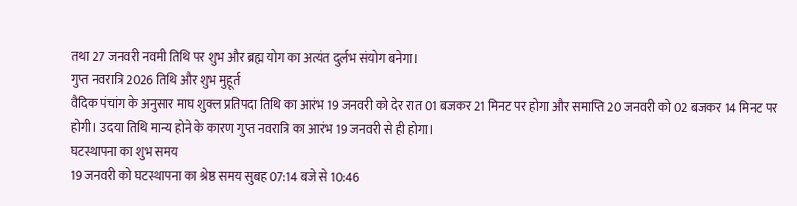तथा 27 जनवरी नवमी तिथि पर शुभ और ब्रह्म योग का अत्यंत दुर्लभ संयोग बनेगा।
गुप्त नवरात्रि 2026 तिथि और शुभ मुहूर्त
वैदिक पंचांग के अनुसार माघ शुक्ल प्रतिपदा तिथि का आरंभ 19 जनवरी को देर रात 01 बजकर 21 मिनट पर होगा और समाप्ति 20 जनवरी को 02 बजकर 14 मिनट पर होगी। उदया तिथि मान्य होने के कारण गुप्त नवरात्रि का आरंभ 19 जनवरी से ही होगा।
घटस्थापना का शुभ समय
19 जनवरी को घटस्थापना का श्रेष्ठ समय सुबह 07:14 बजे से 10:46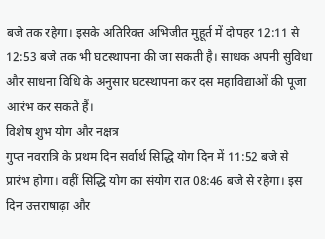बजे तक रहेगा। इसके अतिरिक्त अभिजीत मुहूर्त में दोपहर 12:11 से 12:53 बजे तक भी घटस्थापना की जा सकती है। साधक अपनी सुविधा और साधना विधि के अनुसार घटस्थापना कर दस महाविद्याओं की पूजा आरंभ कर सकते हैं।
विशेष शुभ योग और नक्षत्र
गुप्त नवरात्रि के प्रथम दिन सर्वार्थ सिद्धि योग दिन में 11:52 बजे से प्रारंभ होगा। वहीं सिद्धि योग का संयोग रात 08:46 बजे से रहेगा। इस दिन उत्तराषाढ़ा और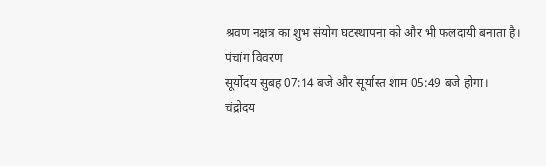श्रवण नक्षत्र का शुभ संयोग घटस्थापना को और भी फलदायी बनाता है।
पंचांग विवरण
सूर्योदय सुबह 07:14 बजे और सूर्यास्त शाम 05:49 बजे होगा।
चंद्रोदय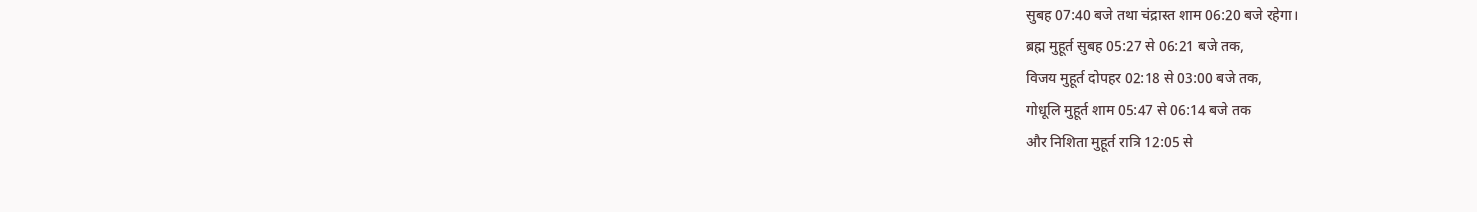सुबह 07:40 बजे तथा चंद्रास्त शाम 06:20 बजे रहेगा।
ब्रह्म मुहूर्त सुबह 05:27 से 06:21 बजे तक,
विजय मुहूर्त दोपहर 02:18 से 03:00 बजे तक,
गोधूलि मुहूर्त शाम 05:47 से 06:14 बजे तक
और निशिता मुहूर्त रात्रि 12:05 से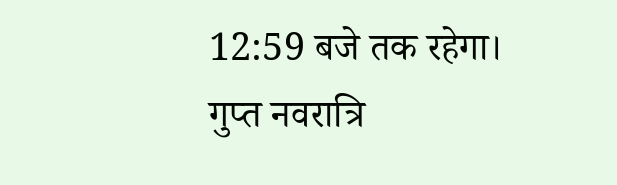12:59 बजे तक रहेगा।
गुप्त नवरात्रि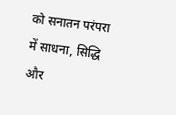को सनातन परंपरा में साधना, सिद्धि और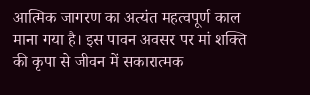आत्मिक जागरण का अत्यंत महत्वपूर्ण काल माना गया है। इस पावन अवसर पर मां शक्ति की कृपा से जीवन में सकारात्मक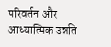परिवर्तन और आध्यात्मिक उन्नति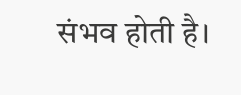संभव होती है।